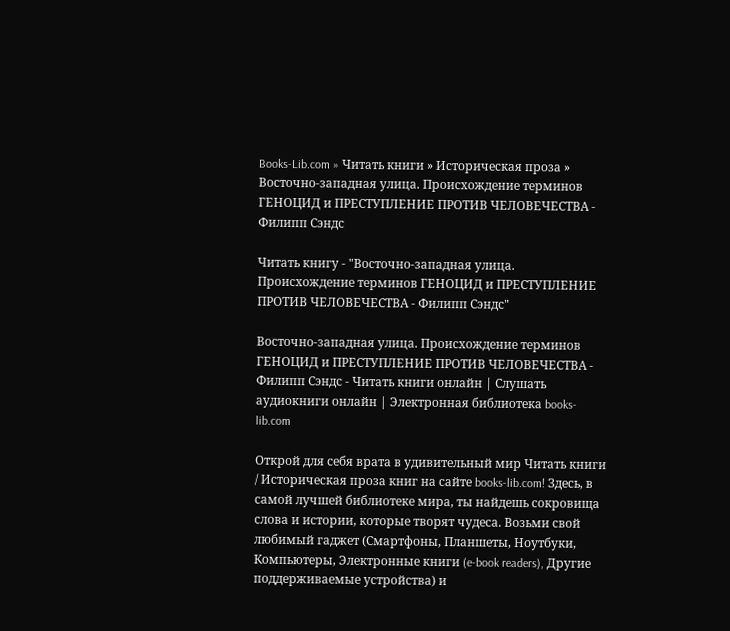Books-Lib.com » Читать книги » Историческая проза » Восточно-западная улица. Происхождение терминов ГЕНОЦИД и ПРЕСТУПЛЕНИЕ ПРОТИВ ЧЕЛОВЕЧЕСТВА - Филипп Сэндс

Читать книгу - "Восточно-западная улица. Происхождение терминов ГЕНОЦИД и ПРЕСТУПЛЕНИЕ ПРОТИВ ЧЕЛОВЕЧЕСТВА - Филипп Сэндс"

Восточно-западная улица. Происхождение терминов ГЕНОЦИД и ПРЕСТУПЛЕНИЕ ПРОТИВ ЧЕЛОВЕЧЕСТВА - Филипп Сэндс - Читать книги онлайн | Слушать аудиокниги онлайн | Электронная библиотека books-lib.com

Открой для себя врата в удивительный мир Читать книги / Историческая проза книг на сайте books-lib.com! Здесь, в самой лучшей библиотеке мира, ты найдешь сокровища слова и истории, которые творят чудеса. Возьми свой любимый гаджет (Смартфоны, Планшеты, Ноутбуки, Компьютеры, Электронные книги (e-book readers), Другие поддерживаемые устройства) и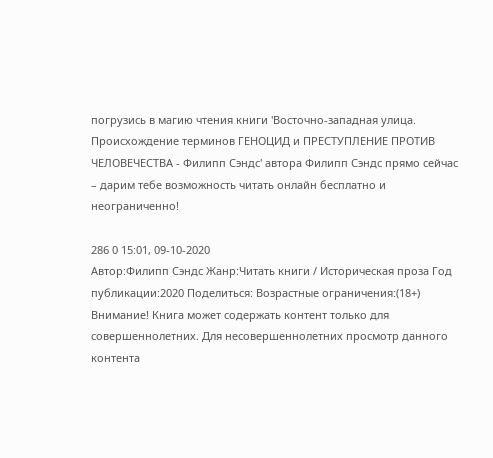погрузись в магию чтения книги 'Восточно-западная улица. Происхождение терминов ГЕНОЦИД и ПРЕСТУПЛЕНИЕ ПРОТИВ ЧЕЛОВЕЧЕСТВА - Филипп Сэндс' автора Филипп Сэндс прямо сейчас – дарим тебе возможность читать онлайн бесплатно и неограниченно!

286 0 15:01, 09-10-2020
Автор:Филипп Сэндс Жанр:Читать книги / Историческая проза Год публикации:2020 Поделиться: Возрастные ограничения:(18+) Внимание! Книга может содержать контент только для совершеннолетних. Для несовершеннолетних просмотр данного контента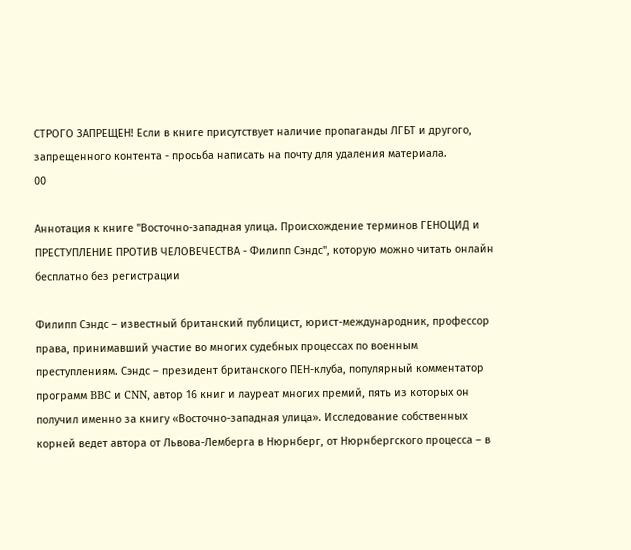СТРОГО ЗАПРЕЩЕН! Если в книге присутствует наличие пропаганды ЛГБТ и другого, запрещенного контента - просьба написать на почту для удаления материала.
00

Аннотация к книге "Восточно-западная улица. Происхождение терминов ГЕНОЦИД и ПРЕСТУПЛЕНИЕ ПРОТИВ ЧЕЛОВЕЧЕСТВА - Филипп Сэндс", которую можно читать онлайн бесплатно без регистрации

Филипп Сэндс – известный британский публицист, юрист-международник, профессор права, принимавший участие во многих судебных процессах по военным преступлениям. Сэндс – президент британского ПЕН-клуба, популярный комментатор программ BBC и CNN, автор 16 книг и лауреат многих премий, пять из которых он получил именно за книгу «Восточно-западная улица». Исследование собственных корней ведет автора от Львова-Лемберга в Нюрнберг, от Нюрнбергского процесса – в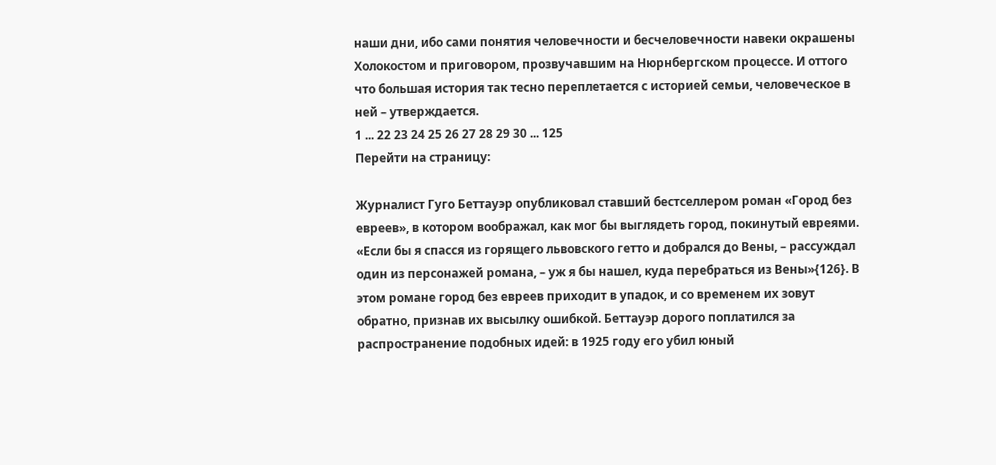наши дни, ибо сами понятия человечности и бесчеловечности навеки окрашены Холокостом и приговором, прозвучавшим на Нюрнбергском процессе. И оттого что большая история так тесно переплетается с историей семьи, человеческое в ней – утверждается.
1 ... 22 23 24 25 26 27 28 29 30 ... 125
Перейти на страницу:

Журналист Гуго Беттауэр опубликовал ставший бестселлером роман «Город без евреев», в котором воображал, как мог бы выглядеть город, покинутый евреями. «Если бы я спасся из горящего львовского гетто и добрался до Вены, – рассуждал один из персонажей романа, – уж я бы нашел, куда перебраться из Вены»{126}. В этом романе город без евреев приходит в упадок, и со временем их зовут обратно, признав их высылку ошибкой. Беттауэр дорого поплатился за распространение подобных идей: в 1925 году его убил юный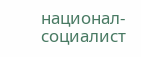национал-социалист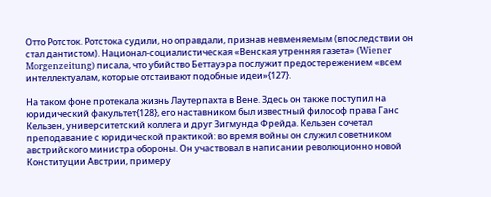Отто Ротсток. Ротстока судили, но оправдали, признав невменяемым (впоследствии он стал дантистом). Национал-социалистическая «Венская утренняя газета» (Wiener Morgenzeitung) писала, что убийство Беттауэра послужит предостережением «всем интеллектуалам, которые отстаивают подобные идеи»{127}.

На таком фоне протекала жизнь Лаутерпахта в Вене. Здесь он также поступил на юридический факультет{128}, его наставником был известный философ права Ганс Кельзен, университетский коллега и друг Зигмунда Фрейда. Кельзен сочетал преподавание с юридической практикой: во время войны он служил советником австрийского министра обороны. Он участвовал в написании революционно новой Конституции Австрии, примеру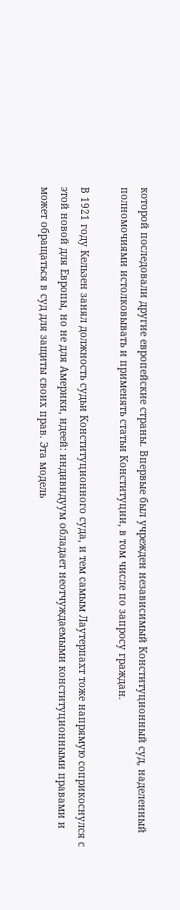которой последовали другие европейские страны. Впервые был учрежден независимый Конституционный суд, наделенный полномочиями истолковывать и применять статьи Конституции, в том числе по запросу граждан.

В 1921 году Кельзен занял должность судьи Конституционного суда, и тем самым Лаутерпахт тоже напрямую соприкоснулся с этой новой для Европы, но не для Америки, идеей: индивидуум обладает неотчуждаемыми конституционными правами и может обращаться в суд для защиты своих прав. Эта модель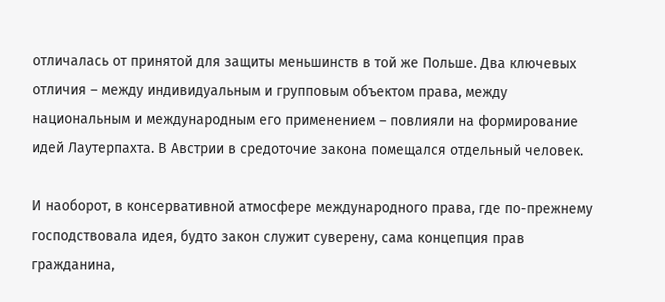отличалась от принятой для защиты меньшинств в той же Польше. Два ключевых отличия – между индивидуальным и групповым объектом права, между национальным и международным его применением – повлияли на формирование идей Лаутерпахта. В Австрии в средоточие закона помещался отдельный человек.

И наоборот, в консервативной атмосфере международного права, где по-прежнему господствовала идея, будто закон служит суверену, сама концепция прав гражданина,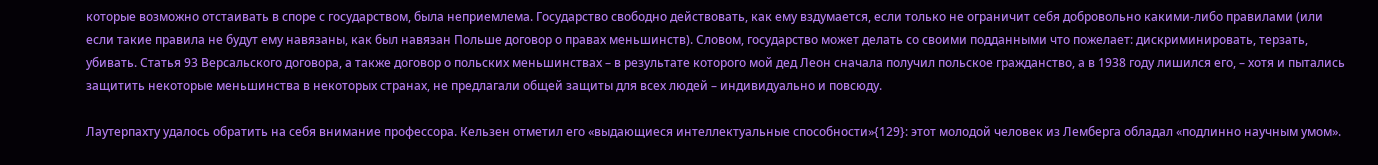которые возможно отстаивать в споре с государством, была неприемлема. Государство свободно действовать, как ему вздумается, если только не ограничит себя добровольно какими-либо правилами (или если такие правила не будут ему навязаны, как был навязан Польше договор о правах меньшинств). Словом, государство может делать со своими подданными что пожелает: дискриминировать, терзать, убивать. Статья 93 Версальского договора, а также договор о польских меньшинствах – в результате которого мой дед Леон сначала получил польское гражданство, а в 1938 году лишился его, – хотя и пытались защитить некоторые меньшинства в некоторых странах, не предлагали общей защиты для всех людей – индивидуально и повсюду.

Лаутерпахту удалось обратить на себя внимание профессора. Кельзен отметил его «выдающиеся интеллектуальные способности»{129}: этот молодой человек из Лемберга обладал «подлинно научным умом».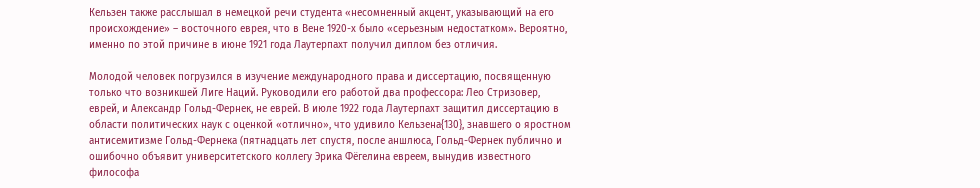Кельзен также расслышал в немецкой речи студента «несомненный акцент, указывающий на его происхождение» – восточного еврея, что в Вене 1920-х было «серьезным недостатком». Вероятно, именно по этой причине в июне 1921 года Лаутерпахт получил диплом без отличия.

Молодой человек погрузился в изучение международного права и диссертацию, посвященную только что возникшей Лиге Наций. Руководили его работой два профессора: Лео Стризовер, еврей, и Александр Гольд-Фернек, не еврей. В июле 1922 года Лаутерпахт защитил диссертацию в области политических наук с оценкой «отлично», что удивило Кельзена{130}, знавшего о яростном антисемитизме Гольд-Фернека (пятнадцать лет спустя, после аншлюса, Гольд-Фернек публично и ошибочно объявит университетского коллегу Эрика Фёгелина евреем, вынудив известного философа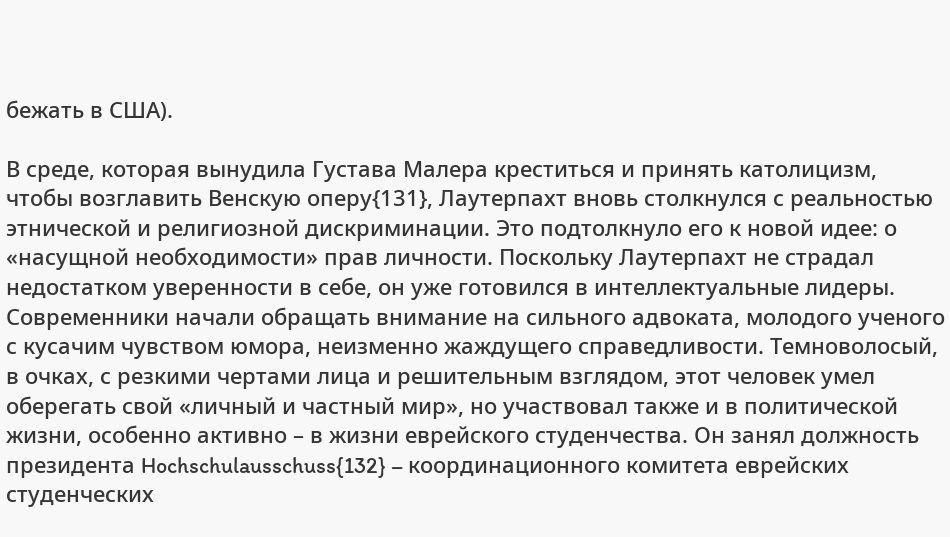бежать в США).

В среде, которая вынудила Густава Малера креститься и принять католицизм, чтобы возглавить Венскую оперу{131}, Лаутерпахт вновь столкнулся с реальностью этнической и религиозной дискриминации. Это подтолкнуло его к новой идее: о «насущной необходимости» прав личности. Поскольку Лаутерпахт не страдал недостатком уверенности в себе, он уже готовился в интеллектуальные лидеры. Современники начали обращать внимание на сильного адвоката, молодого ученого с кусачим чувством юмора, неизменно жаждущего справедливости. Темноволосый, в очках, с резкими чертами лица и решительным взглядом, этот человек умел оберегать свой «личный и частный мир», но участвовал также и в политической жизни, особенно активно – в жизни еврейского студенчества. Он занял должность президента Hochschulausschuss{132} – координационного комитета еврейских студенческих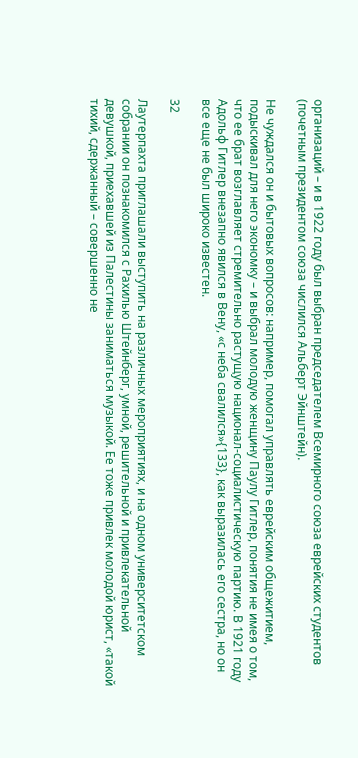организаций – и в 1922 году был выбран председателем Всемирного союза еврейских студентов (почетным президентом союза числился Альберт Эйнштейн).

Не чуждался он и бытовых вопросов: например, помогал управлять еврейским общежитием, подыскивал для него экономку – и выбрал молодую женщину Паулу Гитлер, понятия не имея о том, что ее брат возглавляет стремительно растущую национал-социалистическую партию. В 1921 году Адольф Гитлер внезапно явился в Вену, «с неба свалился»{133}, как выразилась его сестра, но он все еще не был широко известен.

32

Лаутерпахта приглашали выступить на различных мероприятиях, и на одном университетском собрании он познакомился с Рахилью Штейнберг, умной, решительной и привлекательной девушкой, приехавшей из Палестины заниматься музыкой. Ее тоже привлек молодой юрист, «такой тихий, сдержанный – совершенно не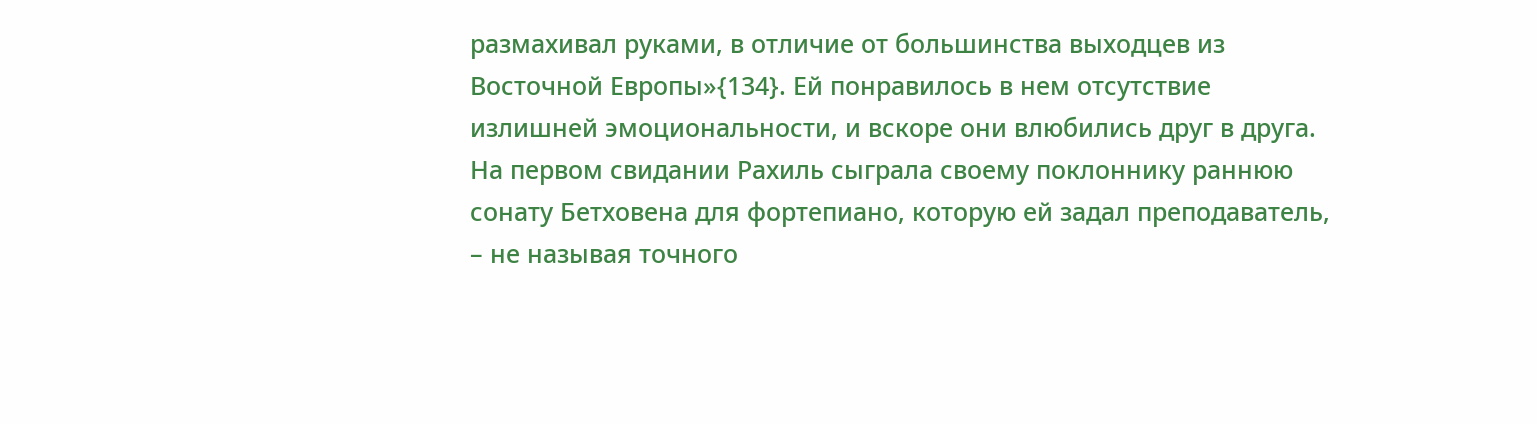размахивал руками, в отличие от большинства выходцев из Восточной Европы»{134}. Ей понравилось в нем отсутствие излишней эмоциональности, и вскоре они влюбились друг в друга. На первом свидании Рахиль сыграла своему поклоннику раннюю сонату Бетховена для фортепиано, которую ей задал преподаватель, – не называя точного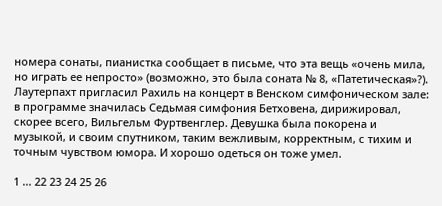номера сонаты, пианистка сообщает в письме, что эта вещь «очень мила, но играть ее непросто» (возможно, это была соната № 8, «Патетическая»?). Лаутерпахт пригласил Рахиль на концерт в Венском симфоническом зале: в программе значилась Седьмая симфония Бетховена, дирижировал, скорее всего, Вильгельм Фуртвенглер. Девушка была покорена и музыкой, и своим спутником, таким вежливым, корректным, с тихим и точным чувством юмора. И хорошо одеться он тоже умел.

1 ... 22 23 24 25 26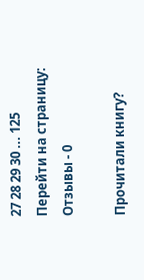27 28 29 30 ... 125
Перейти на страницу:
Отзывы - 0

Прочитали книгу?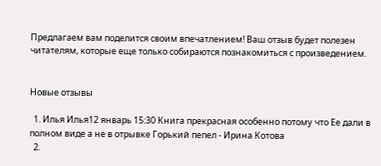Предлагаем вам поделится своим впечатлением! Ваш отзыв будет полезен читателям, которые еще только собираются познакомиться с произведением.


Новые отзывы

  1. Илья Илья12 январь 15:30 Книга прекрасная особенно потому что Ее дали в полном виде а не в отрывке Горький пепел - Ирина Котова
  2.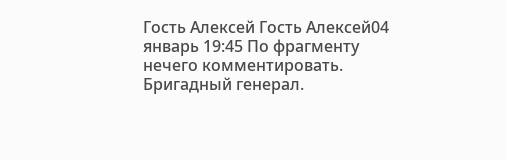Гость Алексей Гость Алексей04 январь 19:45 По фрагменту нечего комментировать. Бригадный генерал.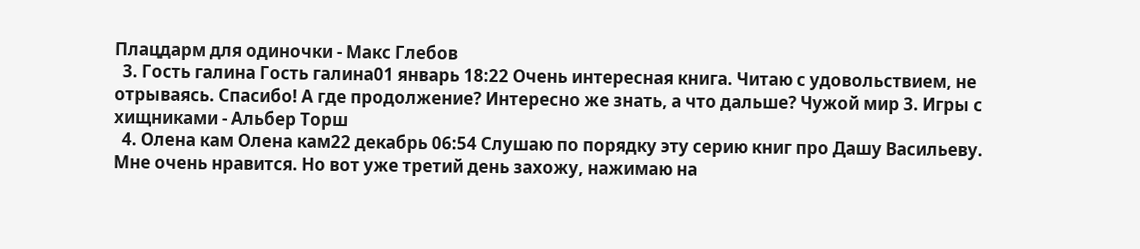Плацдарм для одиночки - Макс Глебов
  3. Гость галина Гость галина01 январь 18:22 Очень интересная книга. Читаю с удовольствием, не отрываясь. Спасибо! А где продолжение? Интересно же знать, а что дальше? Чужой мир 3. Игры с хищниками - Альбер Торш
  4. Олена кам Олена кам22 декабрь 06:54 Слушаю по порядку эту серию книг про Дашу Васильеву. Мне очень нравится. Но вот уже третий день захожу, нажимаю на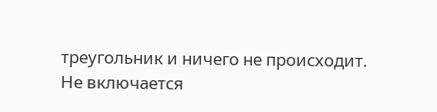треугольник и ничего не происходит. Не включается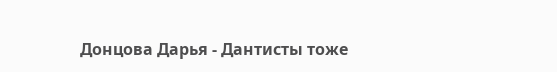Донцова Дарья - Дантисты тоже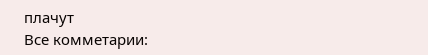плачут
Все комметарии: